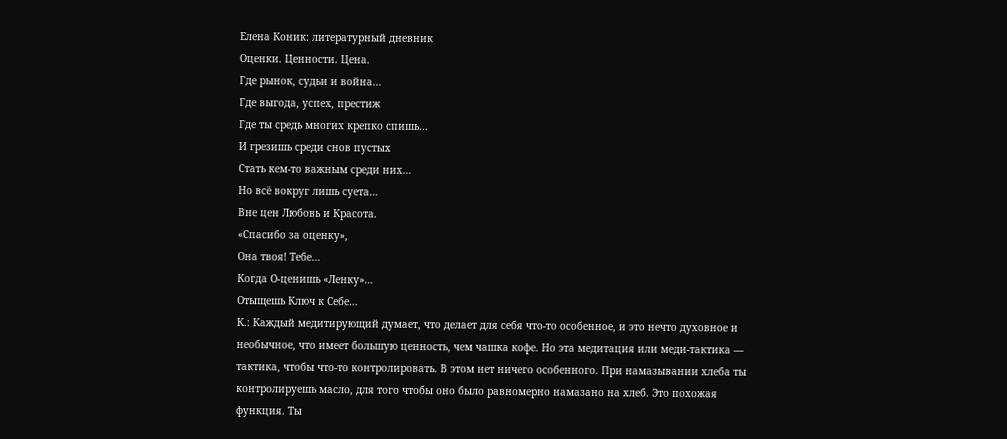Елена Коник: литературный дневник
Оценки. Ценности. Цена.
Где рынок, судьи и война…
Где выгода, успех, престиж
Где ты средь многих крепко спишь…
И грезишь среди снов пустых
Стать кем-то важным среди них…
Но всё вокруг лишь суета…
Вне цен Любовь и Красота.
«Спасибо за оценку»,
Она твоя! Тебе…
Когда О-ценишь «Ленку»…
Отыщешь Ключ к Себе…
К.: Каждый медитирующий думает, что делает для себя что-то особенное, и это нечто духовное и необычное, что имеет большую ценность, чем чашка кофе. Но эта медитация или меди-тактика — тактика, чтобы что-то контролировать. В этом нет ничего особенного. При намазывании хлеба ты контролируешь масло, для того чтобы оно было равномерно намазано на хлеб. Это похожая функция. Ты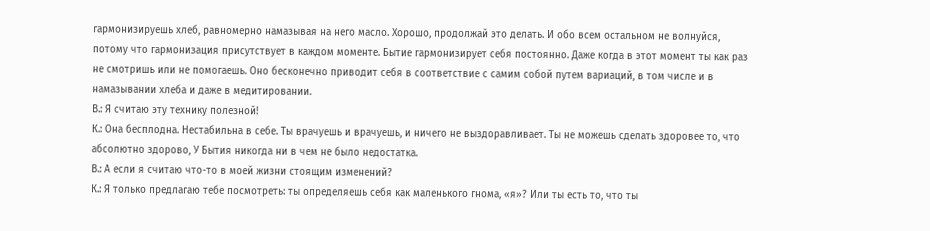гармонизируешь хлеб, равномерно намазывая на него масло. Хорошо, продолжай это делать. И обо всем остальном не волнуйся, потому что гармонизация присутствует в каждом моменте. Бытие гармонизирует себя постоянно. Даже когда в этот момент ты как раз не смотришь или не помогаешь. Оно бесконечно приводит себя в соответствие с самим собой путем вариаций, в том числе и в намазывании хлеба и даже в медитировании.
В.: Я считаю эту технику полезной!
К.: Она бесплодна. Нестабильна в себе. Ты врачуешь и врачуешь, и ничего не выздоравливает. Ты не можешь сделать здоровее то, что абсолютно здорово, У Бытия никогда ни в чем не было недостатка.
В.: А если я считаю что-то в моей жизни стоящим изменений?
К.: Я только предлагаю тебе посмотреть: ты определяешь себя как маленького гнома, «я»? Или ты есть то, что ты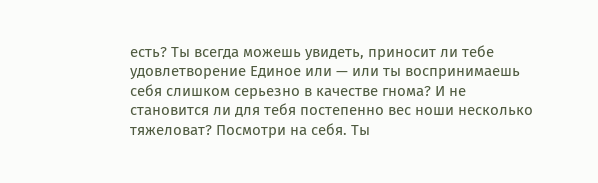есть? Ты всегда можешь увидеть, приносит ли тебе удовлетворение Единое или — или ты воспринимаешь себя слишком серьезно в качестве гнома? И не становится ли для тебя постепенно вес ноши несколько тяжеловат? Посмотри на себя. Ты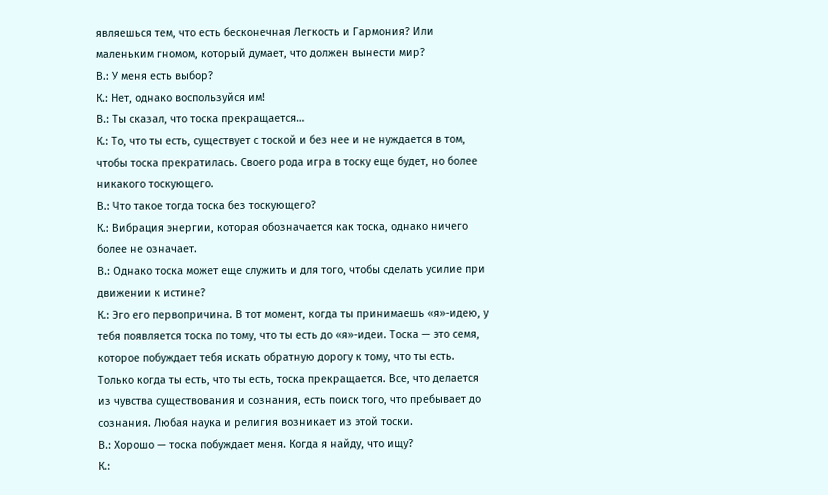являешься тем, что есть бесконечная Легкость и Гармония? Или маленьким гномом, который думает, что должен вынести мир?
В.: У меня есть выбор?
К.: Нет, однако воспользуйся им!
В.: Ты сказал, что тоска прекращается…
К.: То, что ты есть, существует с тоской и без нее и не нуждается в том, чтобы тоска прекратилась. Своего рода игра в тоску еще будет, но более никакого тоскующего.
В.: Что такое тогда тоска без тоскующего?
К.: Вибрация энергии, которая обозначается как тоска, однако ничего более не означает.
В.: Однако тоска может еще служить и для того, чтобы сделать усилие при движении к истине?
К.: Эго его первопричина. В тот момент, когда ты принимаешь «я»-идею, у тебя появляется тоска по тому, что ты есть до «я»-идеи. Тоска — это семя, которое побуждает тебя искать обратную дорогу к тому, что ты есть. Только когда ты есть, что ты есть, тоска прекращается. Все, что делается из чувства существования и сознания, есть поиск того, что пребывает до сознания. Любая наука и религия возникает из этой тоски.
В.: Хорошо — тоска побуждает меня. Когда я найду, что ищу?
К.: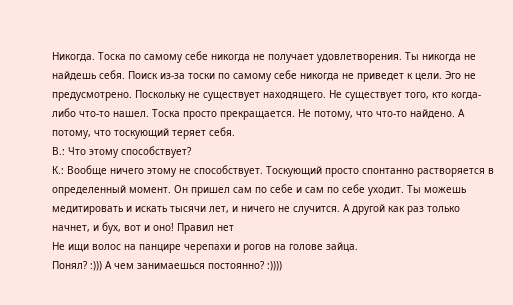Никогда. Тоска по самому себе никогда не получает удовлетворения. Ты никогда не найдешь себя. Поиск из-за тоски по самому себе никогда не приведет к цели. Эго не предусмотрено. Поскольку не существует находящего. Не существует того, кто когда-либо что-то нашел. Тоска просто прекращается. Не потому, что что-то найдено. А потому, что тоскующий теряет себя.
В.: Что этому способствует?
К.: Вообще ничего этому не способствует. Тоскующий просто спонтанно растворяется в определенный момент. Он пришел сам по себе и сам по себе уходит. Ты можешь медитировать и искать тысячи лет, и ничего не случится. А другой как раз только начнет, и бух, вот и оно! Правил нет
Не ищи волос на панцире черепахи и рогов на голове зайца.
Понял? :))) А чем занимаешься постоянно? :))))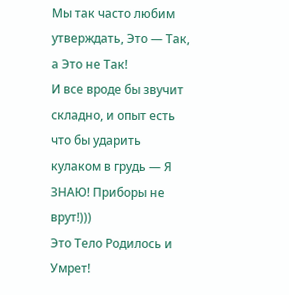Мы так часто любим утверждать, Это — Так, а Это не Так!
И все вроде бы звучит складно, и опыт есть что бы ударить кулаком в грудь — Я ЗНАЮ! Приборы не врут!)))
Это Тело Родилось и Умрет!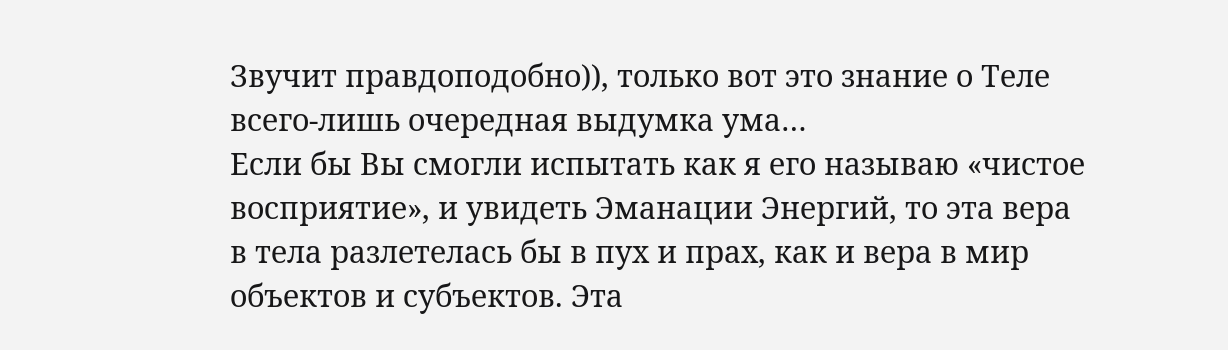Звучит правдоподобно)), только вот это знание о Теле всего-лишь очередная выдумка ума…
Если бы Вы смогли испытать как я его называю «чистое восприятие», и увидеть Эманации Энергий, то эта вера в тела разлетелась бы в пух и прах, как и вера в мир объектов и субъектов. Эта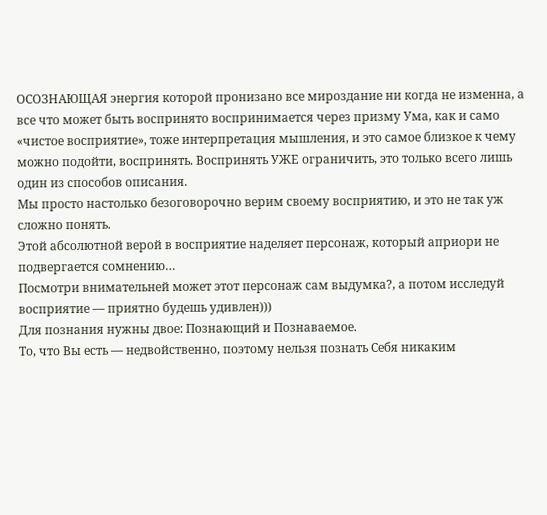ОСОЗНАЮЩАЯ энергия которой пронизано все мироздание ни когда не изменна, а все что может быть воспринято воспринимается через призму Ума, как и само «чистое восприятие», тоже интерпретация мышления, и это самое близкое к чему можно подойти, воспринять. Воспринять УЖЕ ограничить, это только всего лишь один из способов описания.
Мы просто настолько безоговорочно верим своему восприятию, и это не так уж сложно понять.
Этой абсолютной верой в восприятие наделяет персонаж, который априори не подвергается сомнению…
Посмотри внимательней может этот персонаж сам выдумка?, а потом исследуй восприятие — приятно будешь удивлен)))
Для познания нужны двое: Познающий и Познаваемое.
То, что Вы есть — недвойственно, поэтому нельзя познать Себя никаким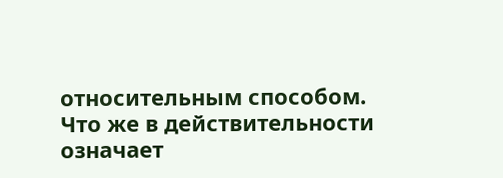относительным способом.
Что же в действительности означает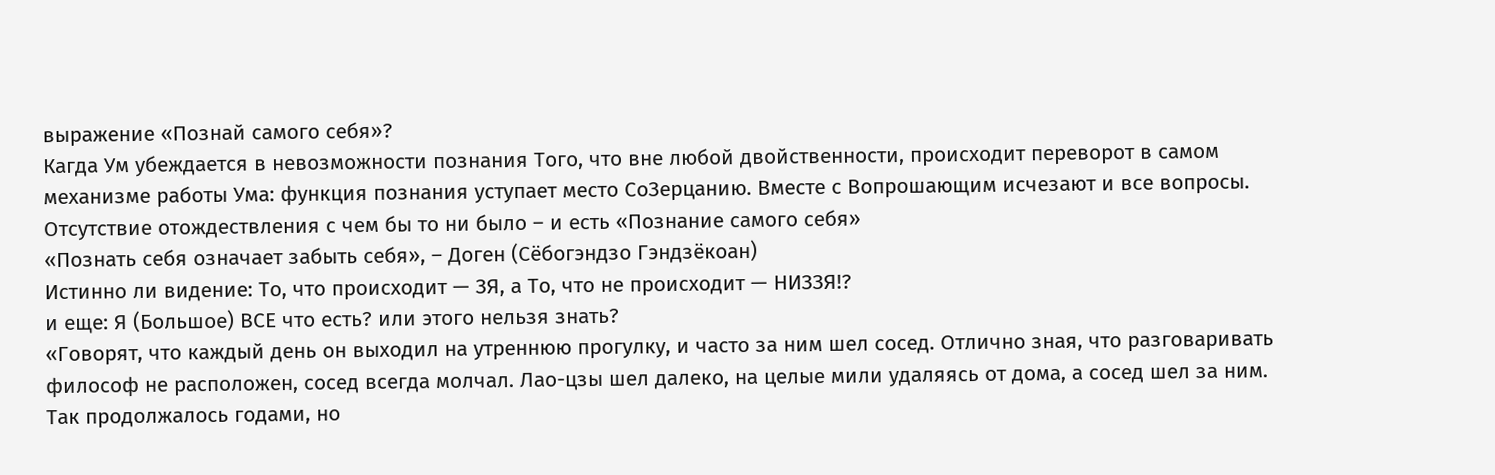выражение «Познай самого себя»?
Кагда Ум убеждается в невозможности познания Того, что вне любой двойственности, происходит переворот в самом механизме работы Ума: функция познания уступает место СоЗерцанию. Вместе с Вопрошающим исчезают и все вопросы. Отсутствие отождествления с чем бы то ни было – и есть «Познание самого себя»
«Познать себя означает забыть себя», – Доген (Сёбогэндзо Гэндзёкоан)
Истинно ли видение: То, что происходит — ЗЯ, а То, что не происходит — НИЗЗЯ!?
и еще: Я (Большое) ВСЕ что есть? или этого нельзя знать?
«Говорят, что каждый день он выходил на утреннюю прогулку, и часто за ним шел сосед. Отлично зная, что разговаривать философ не расположен, сосед всегда молчал. Лао-цзы шел далеко, на целые мили удаляясь от дома, а сосед шел за ним. Так продолжалось годами, но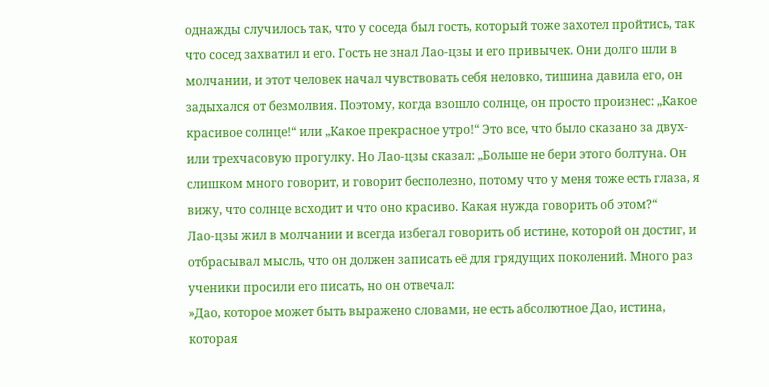однажды случилось так, что у соседа был гость, который тоже захотел пройтись, так что сосед захватил и его. Гость не знал Лао-цзы и его привычек. Они долго шли в молчании, и этот человек начал чувствовать себя неловко, тишина давила его, он задыхался от безмолвия. Поэтому, когда взошло солнце, он просто произнес: „Какое красивое солнце!“ или „Какое прекрасное утро!“ Это все, что было сказано за двух- или трехчасовую прогулку. Но Лао-цзы сказал: „Больше не бери этого болтуна. Он слишком много говорит, и говорит бесполезно, потому что у меня тоже есть глаза, я вижу, что солнце всходит и что оно красиво. Какая нужда говорить об этом?“
Лао-цзы жил в молчании и всегда избегал говорить об истине, которой он достиг, и отбрасывал мысль, что он должен записать её для грядущих поколений. Много раз ученики просили его писать, но он отвечал:
»Дао, которое может быть выражено словами, не есть абсолютное Дао, истина, которая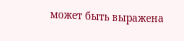может быть выражена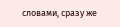словами, сразу же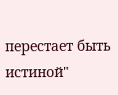перестает быть истиной"